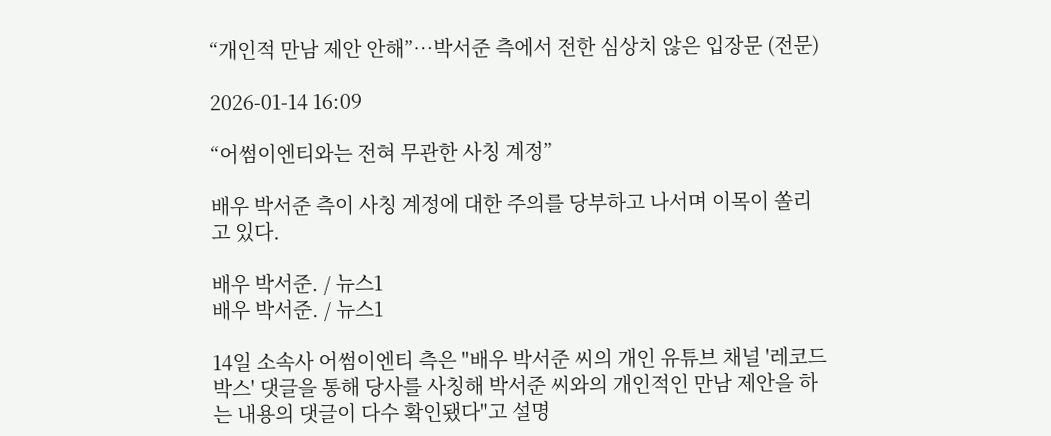“개인적 만남 제안 안해”…박서준 측에서 전한 심상치 않은 입장문 (전문)

2026-01-14 16:09

“어썸이엔티와는 전혀 무관한 사칭 계정”

배우 박서준 측이 사칭 계정에 대한 주의를 당부하고 나서며 이목이 쏠리고 있다.

배우 박서준. / 뉴스1
배우 박서준. / 뉴스1

14일 소속사 어썸이엔티 측은 "배우 박서준 씨의 개인 유튜브 채널 '레코드박스' 댓글을 통해 당사를 사칭해 박서준 씨와의 개인적인 만남 제안을 하는 내용의 댓글이 다수 확인됐다"고 설명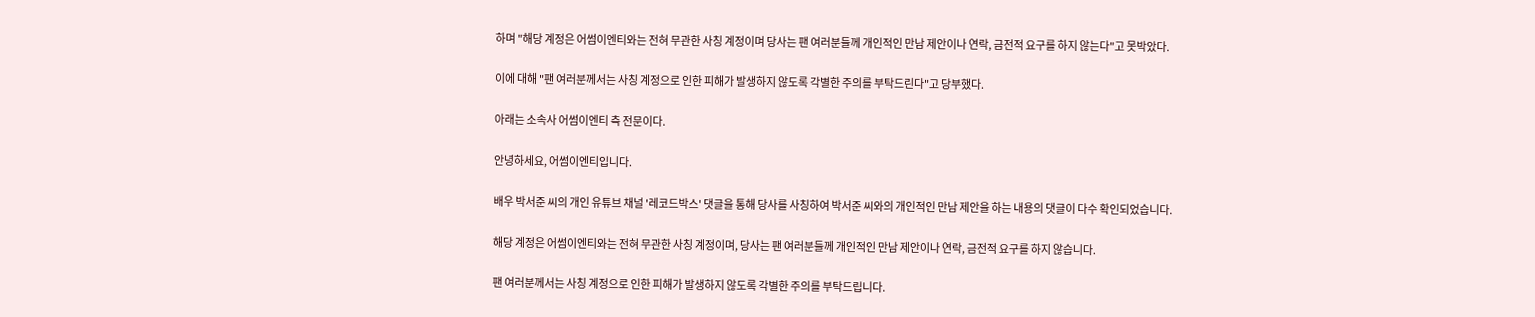하며 "해당 계정은 어썸이엔티와는 전혀 무관한 사칭 계정이며 당사는 팬 여러분들께 개인적인 만남 제안이나 연락, 금전적 요구를 하지 않는다"고 못박았다.

이에 대해 "팬 여러분께서는 사칭 계정으로 인한 피해가 발생하지 않도록 각별한 주의를 부탁드린다"고 당부했다.

아래는 소속사 어썸이엔티 측 전문이다.

안녕하세요, 어썸이엔티입니다.

배우 박서준 씨의 개인 유튜브 채널 '레코드박스' 댓글을 통해 당사를 사칭하여 박서준 씨와의 개인적인 만남 제안을 하는 내용의 댓글이 다수 확인되었습니다.

해당 계정은 어썸이엔티와는 전혀 무관한 사칭 계정이며, 당사는 팬 여러분들께 개인적인 만남 제안이나 연락, 금전적 요구를 하지 않습니다.

팬 여러분께서는 사칭 계정으로 인한 피해가 발생하지 않도록 각별한 주의를 부탁드립니다.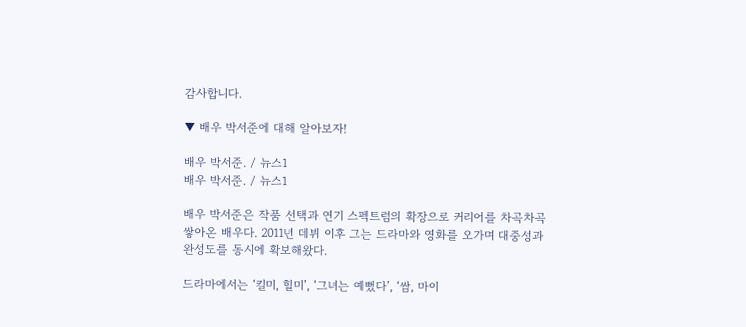감사합니다.

▼ 배우 박서준에 대해 알아보자!

배우 박서준. / 뉴스1
배우 박서준. / 뉴스1

배우 박서준은 작품 선택과 연기 스펙트럼의 확장으로 커리어를 차곡차곡 쌓아온 배우다. 2011년 데뷔 이후 그는 드라마와 영화를 오가며 대중성과 완성도를 동시에 확보해왔다.

드라마에서는 ‘킬미, 힐미’, ‘그녀는 예뻤다’, ‘쌈, 마이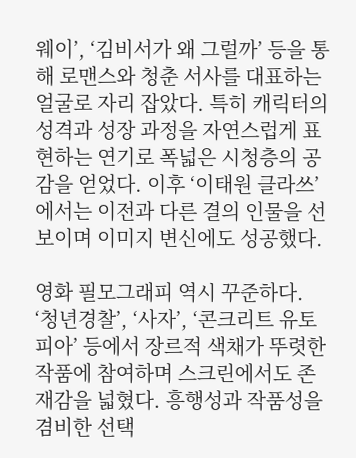웨이’, ‘김비서가 왜 그럴까’ 등을 통해 로맨스와 청춘 서사를 대표하는 얼굴로 자리 잡았다. 특히 캐릭터의 성격과 성장 과정을 자연스럽게 표현하는 연기로 폭넓은 시청층의 공감을 얻었다. 이후 ‘이태원 클라쓰’에서는 이전과 다른 결의 인물을 선보이며 이미지 변신에도 성공했다.

영화 필모그래피 역시 꾸준하다. ‘청년경찰’, ‘사자’, ‘콘크리트 유토피아’ 등에서 장르적 색채가 뚜렷한 작품에 참여하며 스크린에서도 존재감을 넓혔다. 흥행성과 작품성을 겸비한 선택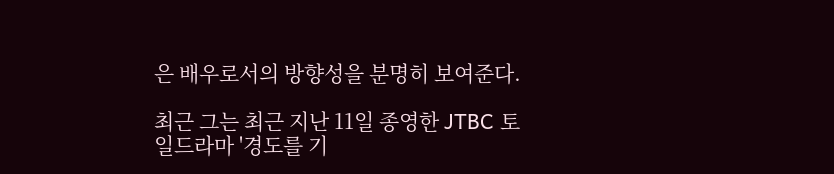은 배우로서의 방향성을 분명히 보여준다.

최근 그는 최근 지난 11일 종영한 JTBC 토일드라마 '경도를 기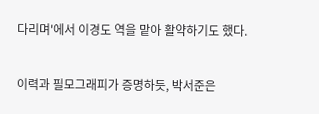다리며'에서 이경도 역을 맡아 활약하기도 했다.

이력과 필모그래피가 증명하듯, 박서준은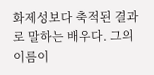화제성보다 축적된 결과로 말하는 배우다. 그의 이름이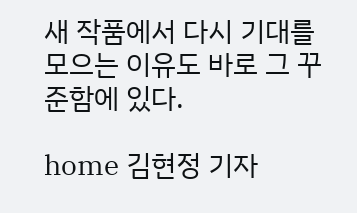새 작품에서 다시 기대를 모으는 이유도 바로 그 꾸준함에 있다.

home 김현정 기자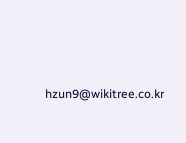hzun9@wikitree.co.kr